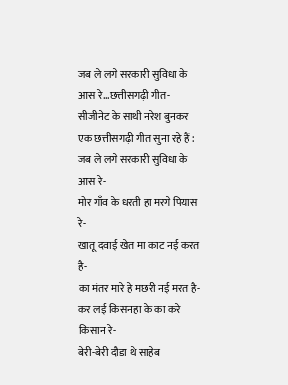जब ले लगे सरकारी सुविधा के आस रे...छत्तीसगढ़ी गीत-
सीजीनेट के साथी नरेश बुनकर एक छत्तीसगढ़ी गीत सुना रहे हैं :
जब ले लगे सरकारी सुविधा के आस रे-
मोर गाँव के धरती हा मरगे पियास रे-
खातू दवाई खेत मा काट नई करत है-
का मंतर मारे हे मछरी नई मरत है-
कर लई किसनहा के का करे किसान रे-
बेरी-बेरी दौडा थे साहेब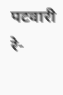पटवारी रे-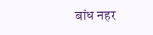बांध नहर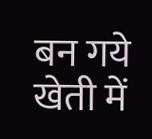बन गये खेती में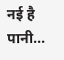नई है पानी...